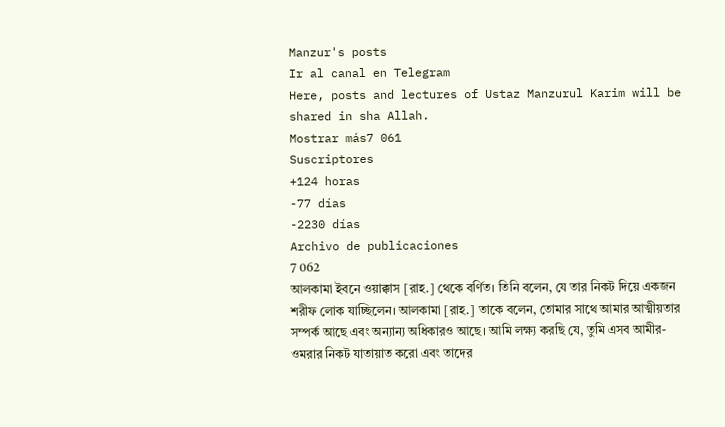Manzur's posts
Ir al canal en Telegram
Here, posts and lectures of Ustaz Manzurul Karim will be shared in sha Allah.
Mostrar más7 061
Suscriptores
+124 horas
-77 días
-2230 días
Archivo de publicaciones
7 062
আলকামা ইবনে ওয়াক্কাস [রাহ.] থেকে বর্ণিত। তিনি বলেন, যে তার নিকট দিয়ে একজন শরীফ লোক যাচ্ছিলেন। আলকামা [রাহ.] তাকে বলেন, তোমার সাথে আমার আত্মীয়তার সম্পর্ক আছে এবং অন্যান্য অধিকারও আছে। আমি লক্ষ্য করছি যে, তুমি এসব আমীর-ওমরার নিকট যাতায়াত করো এবং তাদের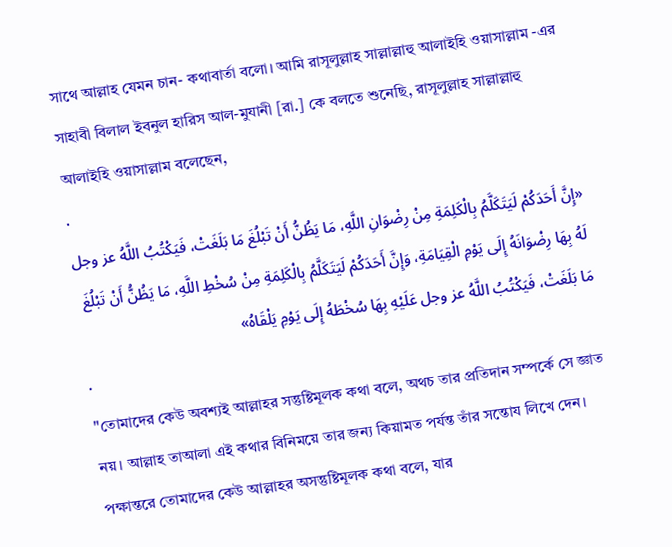সাথে আল্লাহ যেমন চান- কথাবার্তা বলো। আমি রাসূলুল্লাহ সাল্লাল্লাহু আলাইহি ওয়াসাল্লাম -এর সাহাবী বিলাল ইবনুল হারিস আল-মুযানী [রা.] কে বলতে শুনেছি, রাসূলুল্লাহ সাল্লাল্লাহু আলাইহি ওয়াসাল্লাম বলেছেন,
.
«إِنَّ أَحَدَكُمْ لَيَتَكَلَّمُ بِالْكَلِمَةِ مِنْ رِضْوَانِ اللَّهِ، مَا يَظُنُّ أَنْ تَبْلُغَ مَا بَلَغَتْ، فَيَكْتُبُ اللَّهُ عز وجل لَهُ بِهَا رِضْوَانَهُ إِلَى يَوْمِ الْقِيَامَةِ، وَإِنَّ أَحَدَكُمْ لَيَتَكَلَّمُ بِالْكَلِمَةِ مِنْ سُخْطِ اللَّهِ، مَا يَظُنُّ أَنْ تَبْلُغَ مَا بَلَغَتْ، فَيَكْتُبُ اللَّهُ عز وجل عَلَيْهِ بِهَا سُخْطَهُ إِلَى يَوْمِ يَلْقَاهُ»
.
"তোমাদের কেউ অবশ্যই আল্লাহর সন্তুষ্টিমূলক কথা বলে, অথচ তার প্রতিদান সম্পর্কে সে জ্ঞাত নয়। আল্লাহ তাআলা এই কথার বিনিময়ে তার জন্য কিয়ামত পর্যন্ত তাঁর সন্তোয লিখে দেন। পক্ষান্তরে তোমাদের কেউ আল্লাহর অসন্তুষ্টিমূলক কথা বলে, যার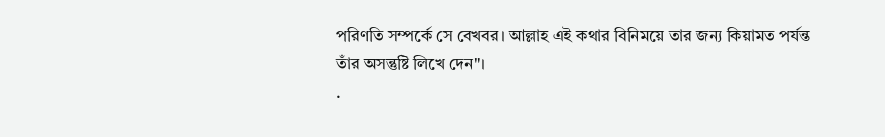পরিণতি সম্পর্কে সে বেখবর। আল্লাহ এই কথার বিনিময়ে তার জন্য কিয়ামত পর্যন্ত তাঁর অসন্তুষ্টি লিখে দেন"।
.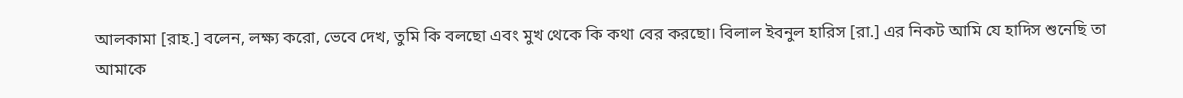আলকামা [রাহ.] বলেন, লক্ষ্য করো, ভেবে দেখ, তুমি কি বলছো এবং মুখ থেকে কি কথা বের করছো। বিলাল ইবনুল হারিস [রা.] এর নিকট আমি যে হাদিস শুনেছি তা আমাকে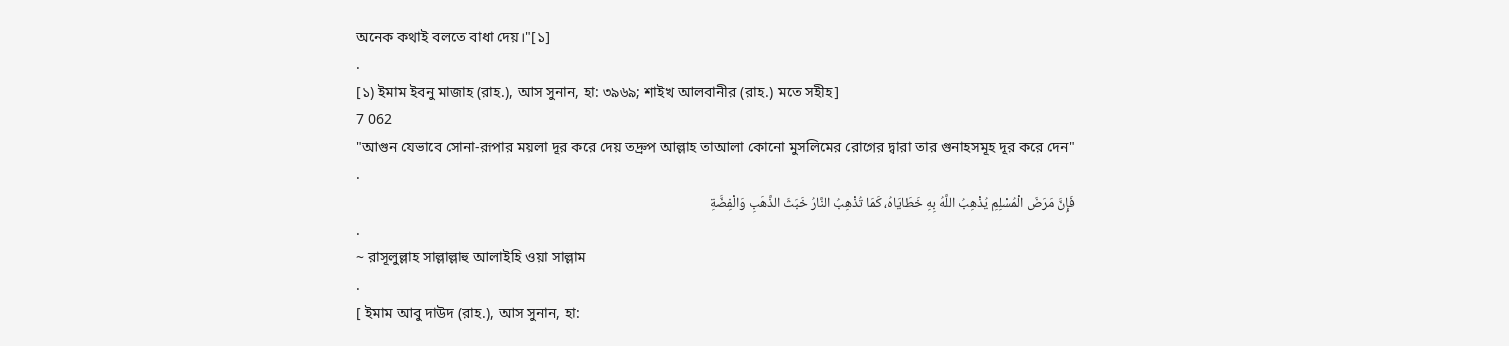অনেক কথাই বলতে বাধা দেয়।"[১]
.
[১) ইমাম ইবনু মাজাহ (রাহ.), আস সুনান, হা: ৩৯৬৯; শাইখ আলবানীর (রাহ.) মতে সহীহ]
7 062
"আগুন যেভাবে সোনা-রূপার ময়লা দূর করে দেয় তদ্রুপ আল্লাহ তাআলা কোনো মুসলিমের রোগের দ্বারা তার গুনাহসমূহ দূর করে দেন"
.
فَإِنَّ مَرَضَ الْمُسْلِمِ يُذْهِبُ اللَّهُ بِهِ خَطَايَاهُ، كَمَا تُذْهِبُ النَّارُ خَبَثَ الذَّهَبِ وَالْفِضَّةِ
.
~ রাসূলুল্লাহ সাল্লাল্লাহু আলাইহি ওয়া সাল্লাম
.
[ ইমাম আবু দাউদ (রাহ.), আস সুনান, হা: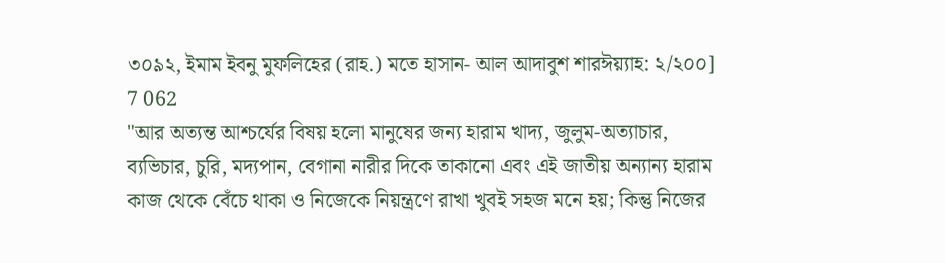৩০৯২, ইমাম ইবনু মুফলিহের (রাহ.) মতে হাসান- আল আদাবুশ শারঈয়্যাহ: ২/২০০]
7 062
"আর অত্যন্ত আশ্চর্যের বিষয় হলো মানুষের জন্য হারাম খাদ্য, জুলুম-অত্যাচার, ব্যভিচার, চুরি, মদ্যপান, বেগানা নারীর দিকে তাকানো এবং এই জাতীয় অন্যান্য হারাম কাজ থেকে বেঁচে থাকা ও নিজেকে নিয়ন্ত্রণে রাখা খুবই সহজ মনে হয়; কিন্তু নিজের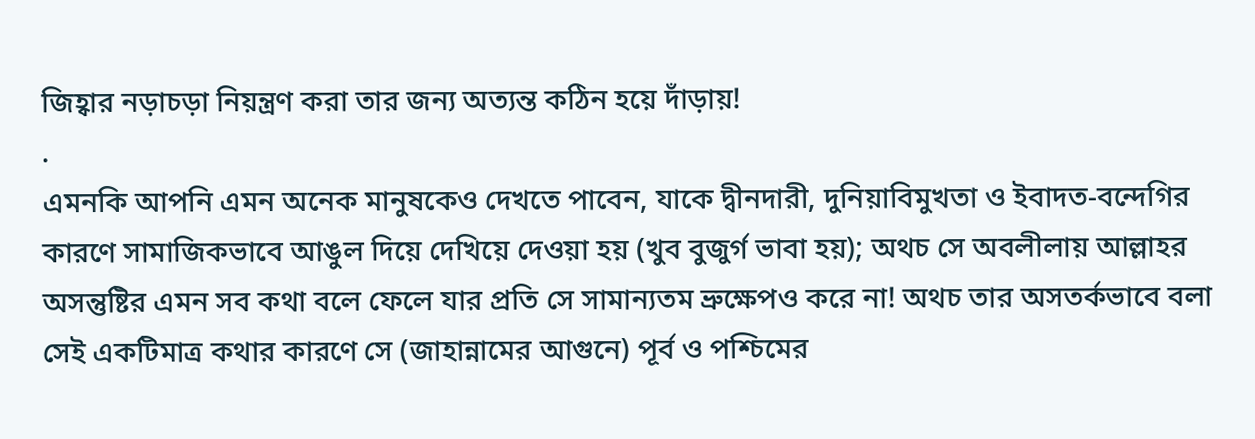জিহ্বার নড়াচড়া নিয়ন্ত্রণ করা তার জন্য অত্যন্ত কঠিন হয়ে দাঁড়ায়!
.
এমনকি আপনি এমন অনেক মানুষকেও দেখতে পাবেন, যাকে দ্বীনদারী, দুনিয়াবিমুখতা ও ইবাদত-বন্দেগির কারণে সামাজিকভাবে আঙুল দিয়ে দেখিয়ে দেওয়া হয় (খুব বুজুর্গ ভাবা হয়); অথচ সে অবলীলায় আল্লাহর অসন্তুষ্টির এমন সব কথা বলে ফেলে যার প্রতি সে সামান্যতম ভ্রুক্ষেপও করে না! অথচ তার অসতর্কভাবে বলা সেই একটিমাত্র কথার কারণে সে (জাহান্নামের আগুনে) পূর্ব ও পশ্চিমের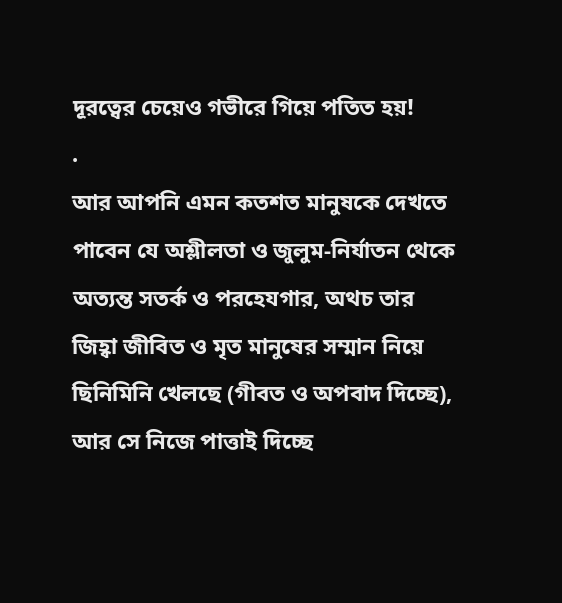দূরত্বের চেয়েও গভীরে গিয়ে পতিত হয়!
.
আর আপনি এমন কতশত মানুষকে দেখতে পাবেন যে অশ্লীলতা ও জুলুম-নির্যাতন থেকে অত্যন্ত সতর্ক ও পরহেযগার, অথচ তার জিহ্বা জীবিত ও মৃত মানুষের সম্মান নিয়ে ছিনিমিনি খেলছে (গীবত ও অপবাদ দিচ্ছে), আর সে নিজে পাত্তাই দিচ্ছে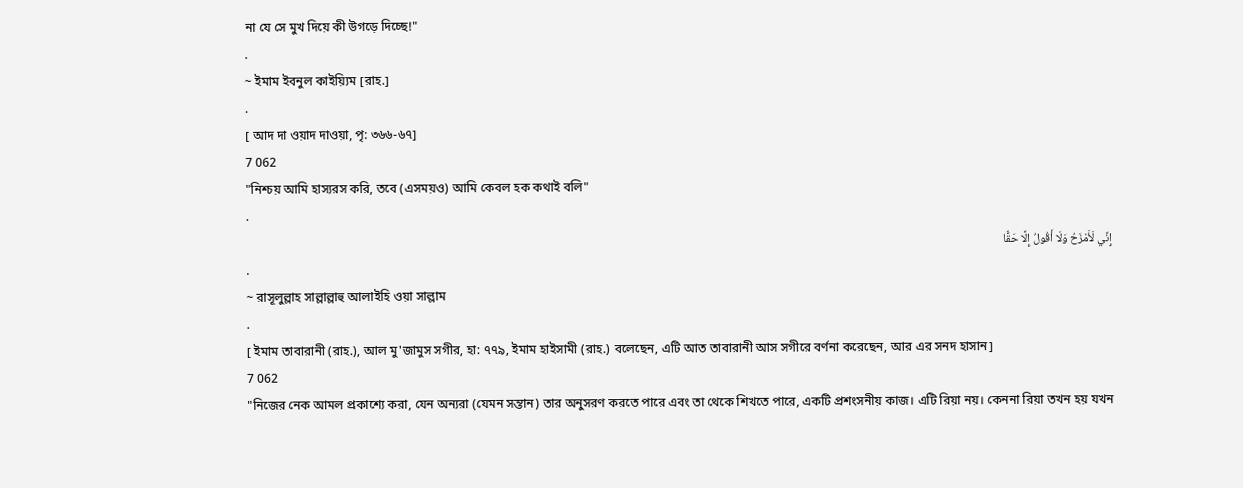না যে সে মুখ দিয়ে কী উগড়ে দিচ্ছে!"
.
~ ইমাম ইবনুল কাইয়্যিম [রাহ.]
.
[ আদ দা ওয়াদ দাওয়া, পৃ: ৩৬৬-৬৭]
7 062
"নিশ্চয় আমি হাস্যরস করি, তবে (এসময়ও) আমি কেবল হক কথাই বলি"
.
إِنِّي لَأَمْزَحُ وَلَا أَقُولُ إِلَّا حَقًّا
.
~ রাসূলুল্লাহ সাল্লাল্লাহু আলাইহি ওয়া সাল্লাম
.
[ ইমাম তাবারানী (রাহ.), আল মু'জামুস সগীর, হা: ৭৭৯, ইমাম হাইসামী (রাহ.) বলেছেন, এটি আত তাবারানী আস সগীরে বর্ণনা করেছেন, আর এর সনদ হাসান]
7 062
"নিজের নেক আমল প্রকাশ্যে করা, যেন অন্যরা (যেমন সন্তান) তার অনুসরণ করতে পারে এবং তা থেকে শিখতে পারে, একটি প্রশংসনীয় কাজ। এটি রিয়া নয়। কেননা রিয়া তখন হয় যখন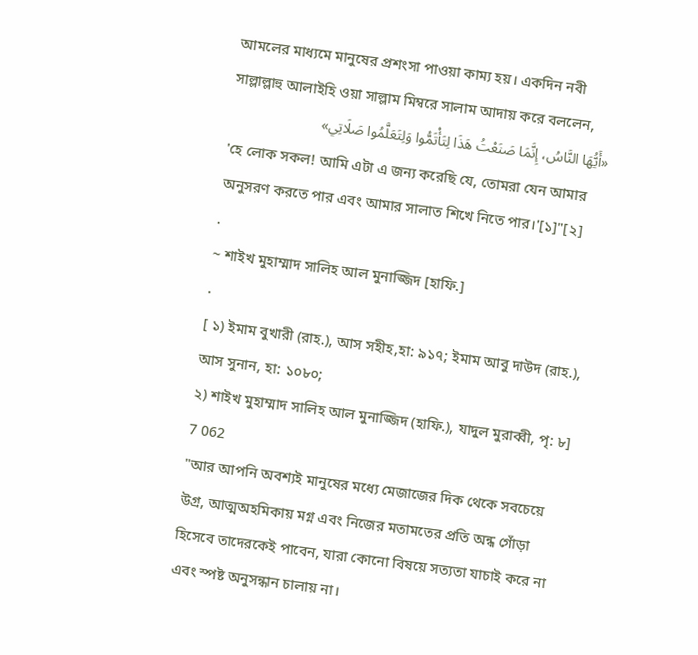আমলের মাধ্যমে মানুষের প্রশংসা পাওয়া কাম্য হয়। একদিন নবী সাল্লাল্লাহু আলাইহি ওয়া সাল্লাম মিম্বরে সালাম আদায় করে বললেন,
«أَيُّهَا النَّاسُ، إِنَّمَا صَنَعْتُ هَذَا لِتَأْتَمُّوا وَلِتَعَلَّمُوا صَلَاتِي»
'হে লোক সকল! আমি এটা এ জন্য করেছি যে, তোমরা যেন আমার অনুসরণ করতে পার এবং আমার সালাত শিখে নিতে পার।'[১]"[২]
.
~ শাইখ মুহাম্মাদ সালিহ আল মুনাজ্জিদ [হাফি.]
.
[ ১) ইমাম বুখারী (রাহ.), আস সহীহ,হা: ৯১৭; ইমাম আবু দাউদ (রাহ.), আস সুনান, হা: ১০৮০;
২) শাইখ মুহাম্মাদ সালিহ আল মুনাজ্জিদ (হাফি.), যাদুল মুরাব্বী, পৃ: ৮]
7 062
"আর আপনি অবশ্যই মানুষের মধ্যে মেজাজের দিক থেকে সবচেয়ে উগ্র, আত্মঅহমিকায় মগ্ন এবং নিজের মতামতের প্রতি অন্ধ গোঁড়া হিসেবে তাদেরকেই পাবেন, যারা কোনো বিষয়ে সত্যতা যাচাই করে না এবং স্পষ্ট অনুসন্ধান চালায় না।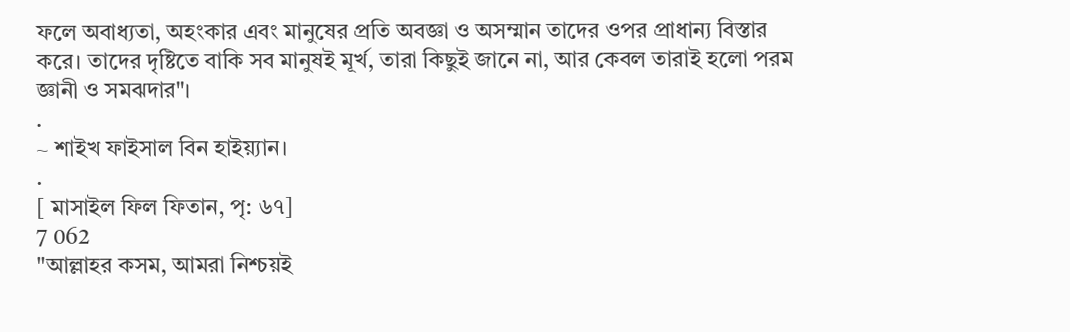ফলে অবাধ্যতা, অহংকার এবং মানুষের প্রতি অবজ্ঞা ও অসম্মান তাদের ওপর প্রাধান্য বিস্তার করে। তাদের দৃষ্টিতে বাকি সব মানুষই মূর্খ, তারা কিছুই জানে না, আর কেবল তারাই হলো পরম জ্ঞানী ও সমঝদার"।
.
~ শাইখ ফাইসাল বিন হাইয়্যান।
.
[ মাসাইল ফিল ফিতান, পৃ: ৬৭]
7 062
"আল্লাহর কসম, আমরা নিশ্চয়ই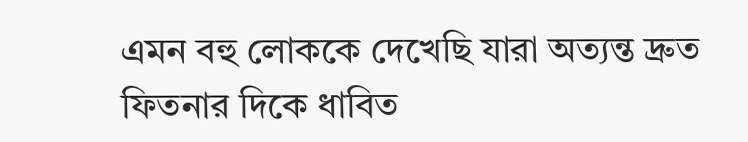এমন বহু লোককে দেখেছি যারা অত্যন্ত দ্রুত ফিতনার দিকে ধাবিত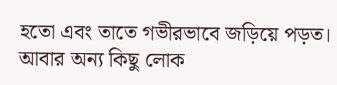হতো এবং তাতে গভীরভাবে জড়িয়ে পড়ত। আবার অন্য কিছু লোক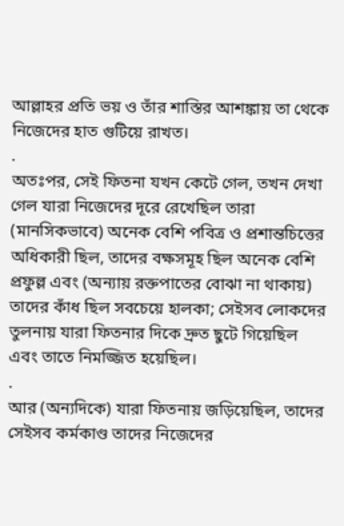আল্লাহর প্রতি ভয় ও তাঁর শাস্তির আশঙ্কায় তা থেকে নিজেদের হাত গুটিয়ে রাখত।
.
অতঃপর, সেই ফিতনা যখন কেটে গেল, তখন দেখা গেল যারা নিজেদের দূরে রেখেছিল তারা (মানসিকভাবে) অনেক বেশি পবিত্র ও প্রশান্তচিত্তের অধিকারী ছিল, তাদের বক্ষসমূহ ছিল অনেক বেশি প্রফুল্ল এবং (অন্যায় রক্তপাতের বোঝা না থাকায়) তাদের কাঁধ ছিল সবচেয়ে হালকা; সেইসব লোকদের তুলনায় যারা ফিতনার দিকে দ্রুত ছুটে গিয়েছিল এবং তাতে নিমজ্জিত হয়েছিল।
.
আর (অন্যদিকে) যারা ফিতনায় জড়িয়েছিল, তাদের সেইসব কর্মকাণ্ড তাদের নিজেদের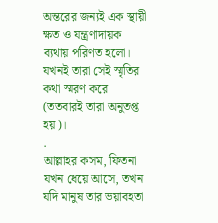অন্তরের জন্যই এক স্থায়ী ক্ষত ও যন্ত্রণাদায়ক ব্যথায় পরিণত হলো। যখনই তারা সেই স্মৃতির কথা স্মরণ করে (ততবারই তারা অনুতপ্ত হয়)।
.
আল্লাহর কসম, ফিতনা যখন ধেয়ে আসে, তখন যদি মানুষ তার ভয়াবহতা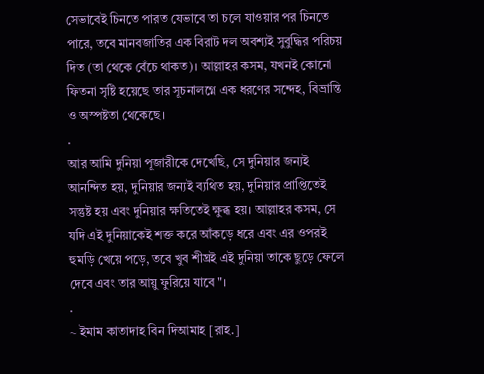সেভাবেই চিনতে পারত যেভাবে তা চলে যাওয়ার পর চিনতে পারে, তবে মানবজাতির এক বিরাট দল অবশ্যই সুবুদ্ধির পরিচয় দিত (তা থেকে বেঁচে থাকত)। আল্লাহর কসম, যখনই কোনো ফিতনা সৃষ্টি হয়েছে তার সূচনালগ্নে এক ধরণের সন্দেহ, বিভ্রান্তি ও অস্পষ্টতা থেকেছে।
.
আর আমি দুনিয়া পূজারীকে দেখেছি, সে দুনিয়ার জন্যই আনন্দিত হয়, দুনিয়ার জন্যই ব্যথিত হয়, দুনিয়ার প্রাপ্তিতেই সন্তুষ্ট হয় এবং দুনিয়ার ক্ষতিতেই ক্ষুব্ধ হয়। আল্লাহর কসম, সে যদি এই দুনিয়াকেই শক্ত করে আঁকড়ে ধরে এবং এর ওপরই হুমড়ি খেয়ে পড়ে, তবে খুব শীঘ্রই এই দুনিয়া তাকে ছুড়ে ফেলে দেবে এবং তার আয়ু ফুরিয়ে যাবে"।
.
~ ইমাম কাতাদাহ বিন দিআমাহ [রাহ.]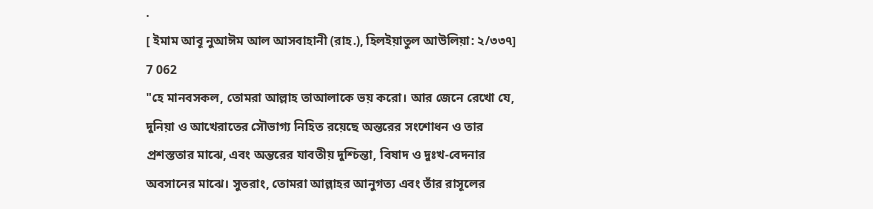.
[ ইমাম আবূ নুআঈম আল আসবাহানী (রাহ.), হিলইয়াতুল আউলিয়া: ২/৩৩৭]
7 062
"হে মানবসকল, তোমরা আল্লাহ তাআলাকে ভয় করো। আর জেনে রেখো যে, দুনিয়া ও আখেরাতের সৌভাগ্য নিহিত রয়েছে অন্তরের সংশোধন ও তার প্রশস্ততার মাঝে, এবং অন্তরের যাবতীয় দুশ্চিন্তা, বিষাদ ও দুঃখ-বেদনার অবসানের মাঝে। সুতরাং, তোমরা আল্লাহর আনুগত্য এবং তাঁর রাসূলের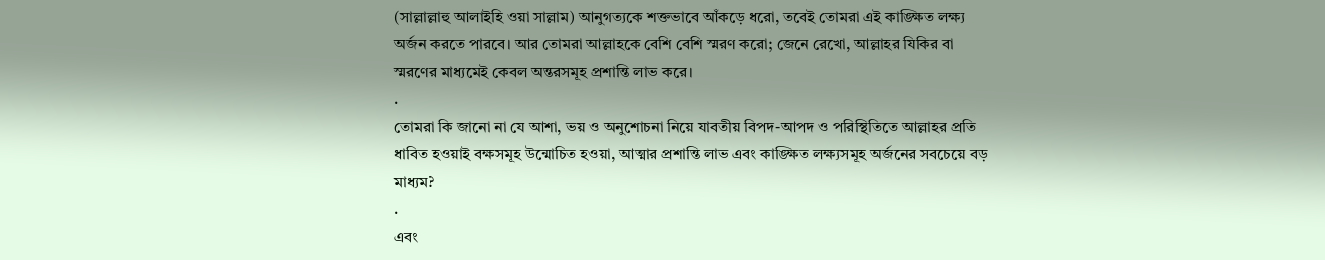(সাল্লাল্লাহু আলাইহি ওয়া সাল্লাম) আনুগত্যকে শক্তভাবে আঁকড়ে ধরো, তবেই তোমরা এই কাঙ্ক্ষিত লক্ষ্য অর্জন করতে পারবে। আর তোমরা আল্লাহকে বেশি বেশি স্মরণ করো; জেনে রেখো, আল্লাহর যিকির বা স্মরণের মাধ্যমেই কেবল অন্তরসমূহ প্রশান্তি লাভ করে।
.
তোমরা কি জানো না যে আশা, ভয় ও অনুশোচনা নিয়ে যাবতীয় বিপদ-আপদ ও পরিস্থিতিতে আল্লাহর প্রতি ধাবিত হওয়াই বক্ষসমূহ উন্মোচিত হওয়া, আত্মার প্রশান্তি লাভ এবং কাঙ্ক্ষিত লক্ষ্যসমূহ অর্জনের সবচেয়ে বড় মাধ্যম?
.
এবং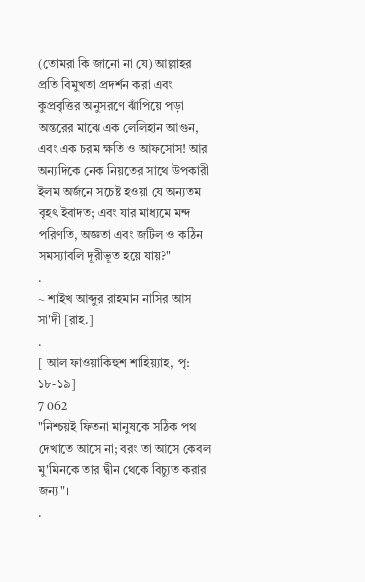(তোমরা কি জানো না যে) আল্লাহর প্রতি বিমুখতা প্রদর্শন করা এবং কুপ্রবৃত্তির অনুসরণে ঝাঁপিয়ে পড়া অন্তরের মাঝে এক লেলিহান আগুন, এবং এক চরম ক্ষতি ও আফসোস! আর অন্যদিকে নেক নিয়তের সাথে উপকারী ইলম অর্জনে সচেষ্ট হওয়া যে অন্যতম বৃহৎ ইবাদত; এবং যার মাধ্যমে মন্দ পরিণতি, অজ্ঞতা এবং জটিল ও কঠিন সমস্যাবলি দূরীভূত হয়ে যায়?"
.
~ শাইখ আব্দুর রাহমান নাসির আস সা'দী [রাহ.]
.
[ আল ফাওয়াকিহুশ শাহিয়্যাহ, পৃ: ১৮-১৯]
7 062
"নিশ্চয়ই ফিতনা মানুষকে সঠিক পথ দেখাতে আসে না; বরং তা আসে কেবল মু'মিনকে তার দ্বীন থেকে বিচ্যুত করার জন্য"।
.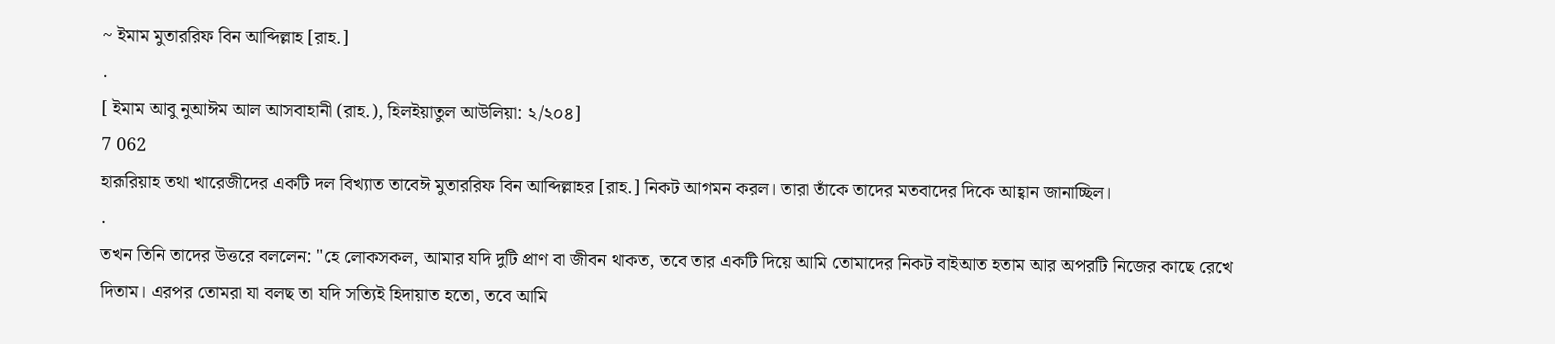~ ইমাম মুতাররিফ বিন আব্দিল্লাহ [রাহ.]
.
[ ইমাম আবু নুআঈম আল আসবাহানী (রাহ.), হিলইয়াতুল আউলিয়া: ২/২০৪]
7 062
হারূরিয়াহ তথা খারেজীদের একটি দল বিখ্যাত তাবেঈ মুতাররিফ বিন আব্দিল্লাহর [রাহ.] নিকট আগমন করল। তারা তাঁকে তাদের মতবাদের দিকে আহ্বান জানাচ্ছিল।
.
তখন তিনি তাদের উত্তরে বললেন: "হে লোকসকল, আমার যদি দুটি প্রাণ বা জীবন থাকত, তবে তার একটি দিয়ে আমি তোমাদের নিকট বাইআত হতাম আর অপরটি নিজের কাছে রেখে দিতাম। এরপর তোমরা যা বলছ তা যদি সত্যিই হিদায়াত হতো, তবে আমি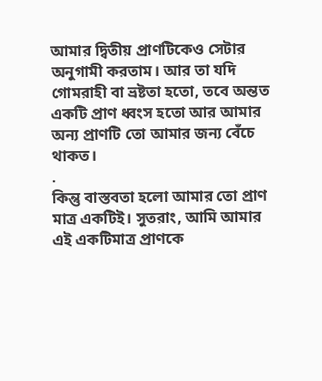আমার দ্বিতীয় প্রাণটিকেও সেটার অনুগামী করতাম। আর তা যদি গোমরাহী বা ভ্রষ্টতা হতো, তবে অন্তত একটি প্রাণ ধ্বংস হতো আর আমার অন্য প্রাণটি তো আমার জন্য বেঁচে থাকত।
.
কিন্তু বাস্তবতা হলো আমার তো প্রাণ মাত্র একটিই। সুতরাং, আমি আমার এই একটিমাত্র প্রাণকে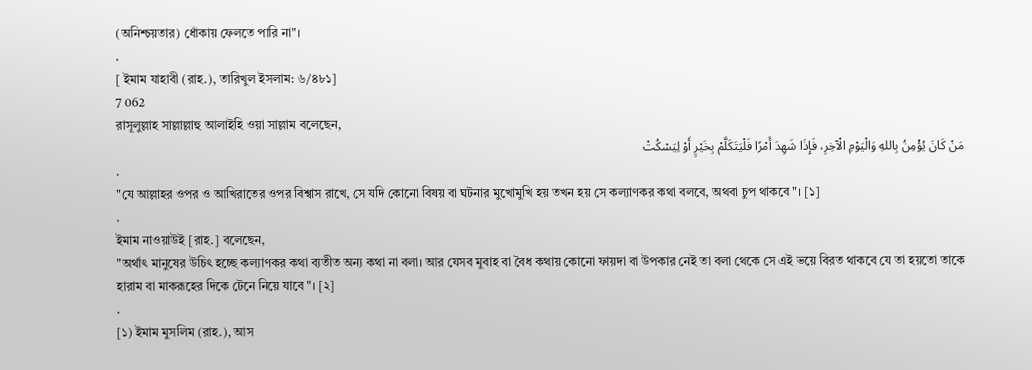(অনিশ্চয়তার) ধোঁকায় ফেলতে পারি না"।
.
[ ইমাম যাহাবী (রাহ.), তারিখুল ইসলাম: ৬/৪৮১]
7 062
রাসূলুল্লাহ সাল্লাল্লাহু আলাইহি ওয়া সাল্লাম বলেছেন,
مَنْ كَانَ يُؤْمِنُ بِاللهِ وَالْيَوْمِ الْآخِرِ، فَإِذَا شَهِدَ أَمْرًا فَلْيَتَكَلَّمْ بِخَيْرٍ أَوْ لِيَسْكُتْ
.
"যে আল্লাহর ওপর ও আখিরাতের ওপর বিশ্বাস রাখে, সে যদি কোনো বিষয় বা ঘটনার মুখোমুখি হয় তখন হয় সে কল্যাণকর কথা বলবে, অথবা চুপ থাকবে"। [১]
.
ইমাম নাওয়াউই [রাহ.] বলেছেন,
"অর্থাৎ মানুষের উচিৎ হচ্ছে কল্যাণকর কথা ব্যতীত অন্য কথা না বলা। আর যেসব মুবাহ বা বৈধ কথায় কোনো ফায়দা বা উপকার নেই তা বলা থেকে সে এই ভয়ে বিরত থাকবে যে তা হয়তো তাকে হারাম বা মাকরূহের দিকে টেনে নিয়ে যাবে"। [২]
.
[১) ইমাম মুসলিম (রাহ.), আস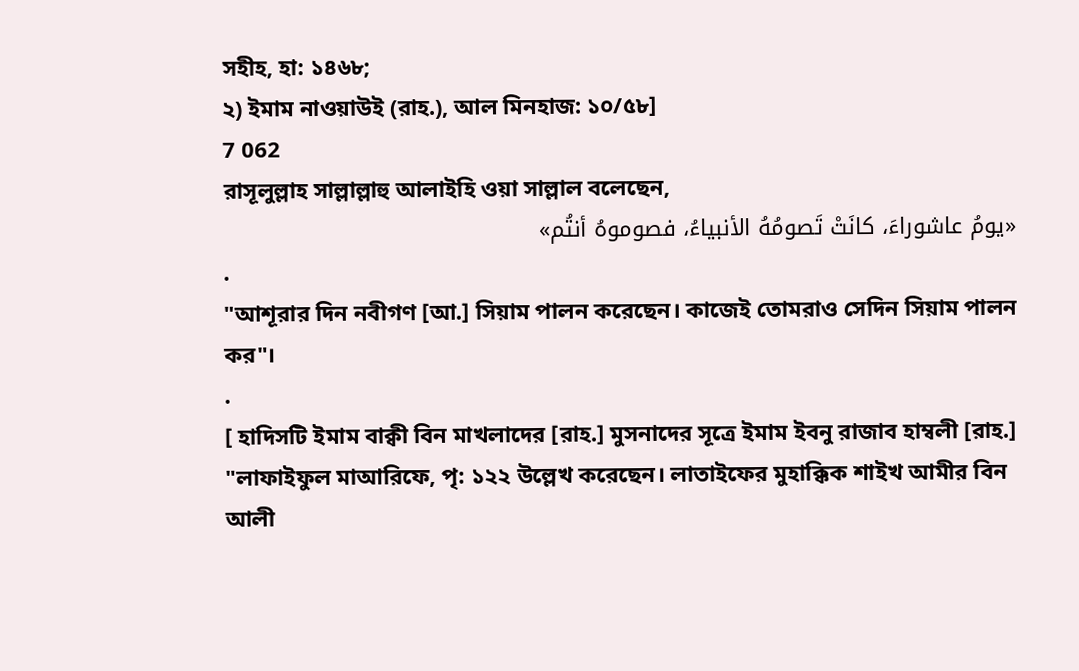সহীহ, হা: ১৪৬৮;
২) ইমাম নাওয়াউই (রাহ.), আল মিনহাজ: ১০/৫৮]
7 062
রাসূলুল্লাহ সাল্লাল্লাহু আলাইহি ওয়া সাল্লাল বলেছেন,
«يومُ عاشوراءَ، كانَتْ تَصومُهُ الأنبياءُ، فصوموهُ أنتُم»
.
"আশূরার দিন নবীগণ [আ.] সিয়াম পালন করেছেন। কাজেই তোমরাও সেদিন সিয়াম পালন কর"।
.
[ হাদিসটি ইমাম বাক্বী বিন মাখলাদের [রাহ.] মুসনাদের সূত্রে ইমাম ইবনু রাজাব হাম্বলী [রাহ.] "লাফাইফুল মাআরিফে, পৃ: ১২২ উল্লেখ করেছেন। লাতাইফের মুহাক্কিক শাইখ আমীর বিন আলী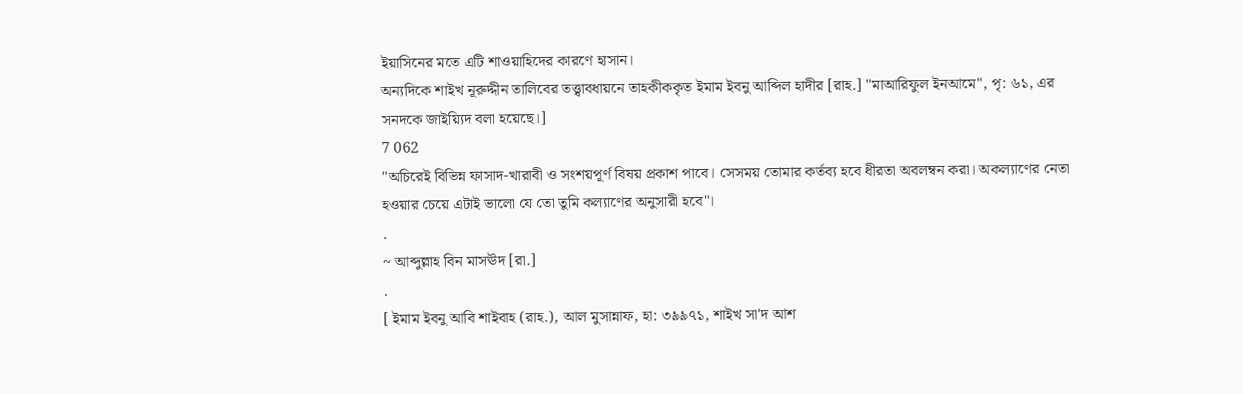ইয়াসিনের মতে এটি শাওয়াহিদের কারণে হাসান।
অন্যদিকে শাইখ নূরুদ্দীন তালিবের তত্ত্বাবধায়নে তাহকীককৃত ইমাম ইবনু আব্দিল হাদীর [রাহ.] "মাআরিফুল ইনআমে", পৃ: ৬১, এর সনদকে জাইয়্যিদ বলা হয়েছে।]
7 062
"অচিরেই বিভিন্ন ফাসাদ-খারাবী ও সংশয়পূর্ণ বিষয় প্রকাশ পাবে। সেসময় তোমার কর্তব্য হবে ধীরতা অবলম্বন করা। অকল্যাণের নেতা হওয়ার চেয়ে এটাই ভালো যে তো তুমি কল্যাণের অনুসারী হবে"।
.
~ আব্দুল্লাহ বিন মাসঊদ [রা.]
.
[ ইমাম ইবনু আবি শাইবাহ (রাহ.), আল মুসান্নাফ, হা: ৩৯৯৭১, শাইখ সা'দ আশ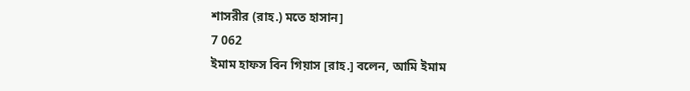শাসরীর (রাহ.) মতে হাসান]
7 062
ইমাম হাফস বিন গিয়াস [রাহ.] বলেন, আমি ইমাম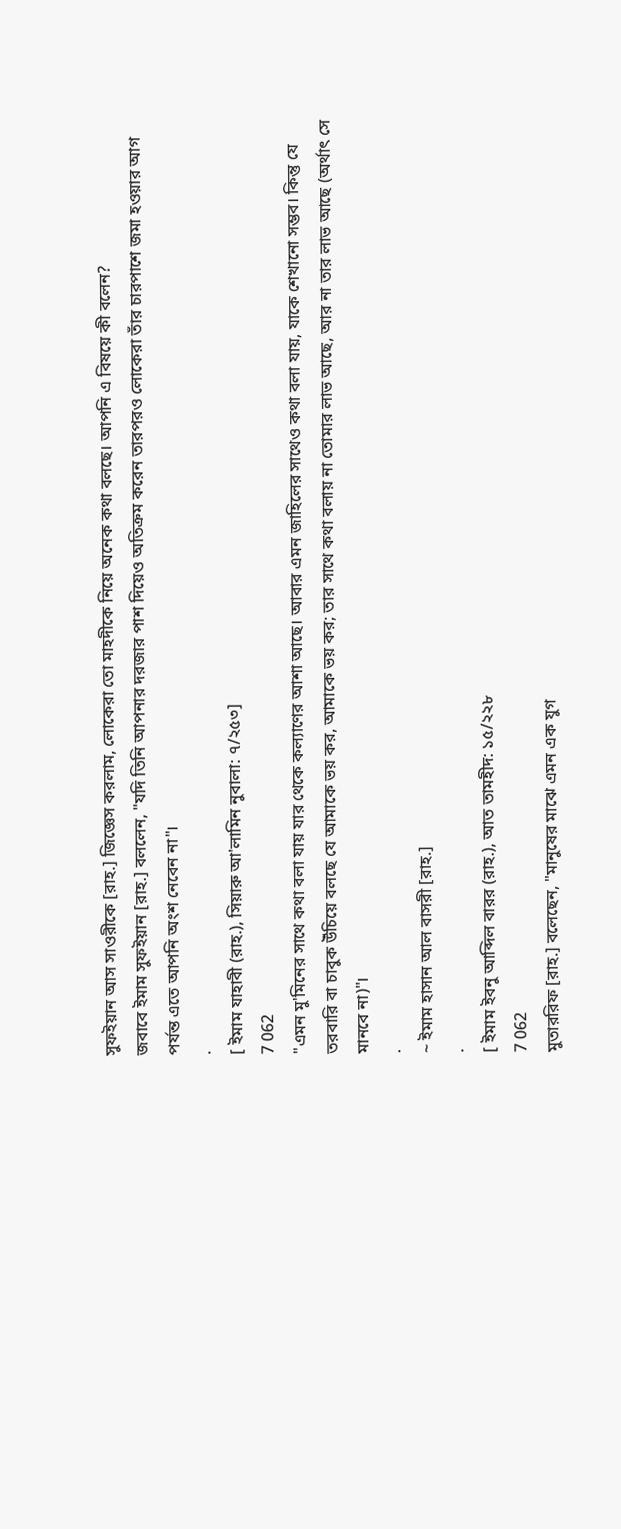সুফইয়ান আস সাওরীকে [রাহ.] জিজ্ঞেস করলাম, লোকেরা তো মাহদীকে নিয়ে অনেক কথা বলছে। আপনি এ বিষয়ে কী বলেন?
জবাবে ইমাম সুফইয়ান [রাহ.] বললেন, "যদি তিনি আপনার দরজার পাশ দিয়েও অতিক্রম করেন তারপরও লোকেরা তাঁর চারপাশে জমা হওয়ার আগ পর্যন্ত এতে আপনি অংশ নেবেন না"।
.
[ ইমাম যাহাবী (রাহ.), সিয়ারু আ'লামিন নুবালা: ৭/২৫৩]
7 062
"এমন মু'মিনের সাথে কথা বলা যায় যার থেকে কল্যাণের আশা আছে। আবার এমন জাহিলের সাথেও কথা বলা যায়, যাকে শেখানো সম্ভব। কিন্তু যে তরবারি বা চাবুক উঁচিয়ে বলছে যে আমাকে ভয় কর, আমাকে ভয় কর; তার সাথে কথা বলায় না তোমার লাভ আছে, আর না তার লাভ আছে (অর্থাৎ সে মানবে না)"।
.
~ ইমাম হাসান আল বাসরী [রাহ.]
.
[ ইমাম ইবনু আব্দিল বারর (রাহ.), আত তামহীদ: ১৫/২২৮
7 062
মুতাররিফ [রাহ.] বলেছেন, "মানুষের মাঝে এমন এক যুগ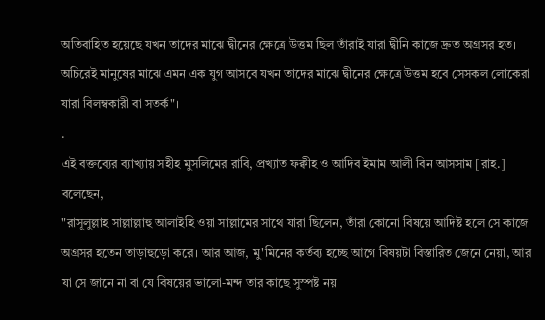অতিবাহিত হয়েছে যখন তাদের মাঝে দ্বীনের ক্ষেত্রে উত্তম ছিল তাঁরাই যারা দ্বীনি কাজে দ্রুত অগ্রসর হত। অচিরেই মানুষের মাঝে এমন এক যুগ আসবে যখন তাদের মাঝে দ্বীনের ক্ষেত্রে উত্তম হবে সেসকল লোকেরা যারা বিলম্বকারী বা সতর্ক"।
.
এই বক্তব্যের ব্যাখ্যায় সহীহ মুসলিমের রাবি, প্রখ্যাত ফক্বীহ ও আদিব ইমাম আলী বিন আসসাম [রাহ.] বলেছেন,
"রাসূলুল্লাহ সাল্লাল্লাহু আলাইহি ওয়া সাল্লামের সাথে যারা ছিলেন, তাঁরা কোনো বিষয়ে আদিষ্ট হলে সে কাজে অগ্রসর হতেন তাড়াহুড়ো করে। আর আজ, মু'মিনের কর্তব্য হচ্ছে আগে বিষয়টা বিস্তারিত জেনে নেয়া, আর যা সে জানে না বা যে বিষয়ের ভালো-মন্দ তার কাছে সুস্পষ্ট নয়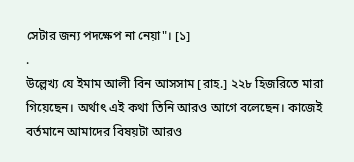সেটার জন্য পদক্ষেপ না নেয়া"। [১]
.
উল্লেখ্য যে ইমাম আলী বিন আসসাম [রাহ.] ২২৮ হিজরিতে মারা গিয়েছেন। অর্থাৎ এই কথা তিনি আরও আগে বলেছেন। কাজেই বর্তমানে আমাদের বিষয়টা আরও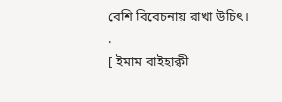বেশি বিবেচনায় রাখা উচিৎ।
.
[ ইমাম বাইহাক্বী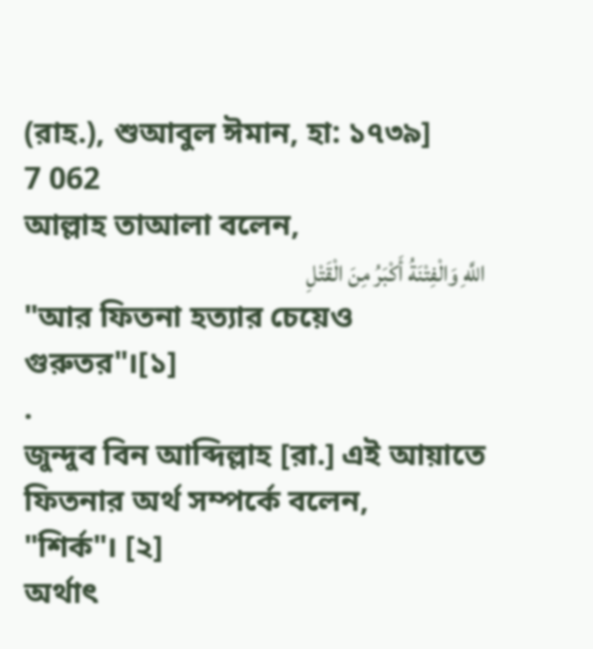(রাহ.), শুআবুল ঈমান, হা: ১৭৩৯]
7 062
আল্লাহ তাআলা বলেন,
اللَّهِ وَالْفِتْنَةُ أَكْبَرُ مِنَ الْقَتْلِ
"আর ফিতনা হত্যার চেয়েও গুরুতর"।[১]
.
জুন্দুব বিন আব্দিল্লাহ [রা.] এই আয়াতে ফিতনার অর্থ সম্পর্কে বলেন,
"শির্ক"। [২]
অর্থাৎ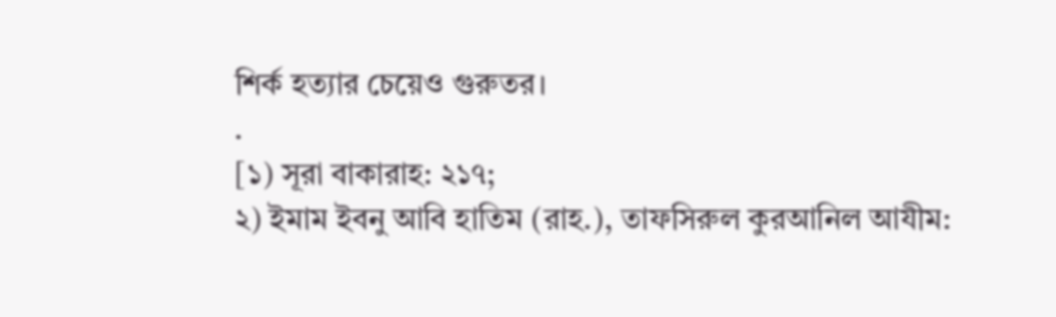শির্ক হত্যার চেয়েও গুরুতর।
.
[১) সূরা বাকারাহ: ২১৭;
২) ইমাম ইবনু আবি হাতিম (রাহ.), তাফসিরুল কুরআনিল আযীম: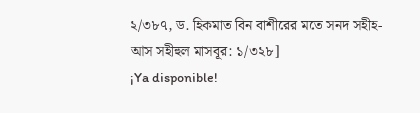২/৩৮৭, ড. হিকমাত বিন বাশীরের মতে সনদ সহীহ- আস সহীহুল মাসবূর: ১/৩২৮]
¡Ya disponible!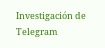Investigación de Telegram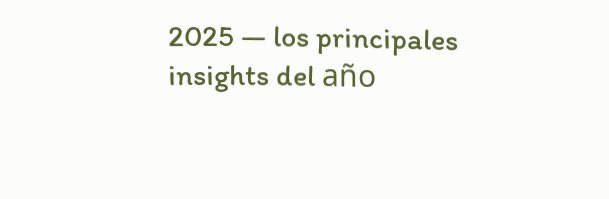2025 — los principales insights del año